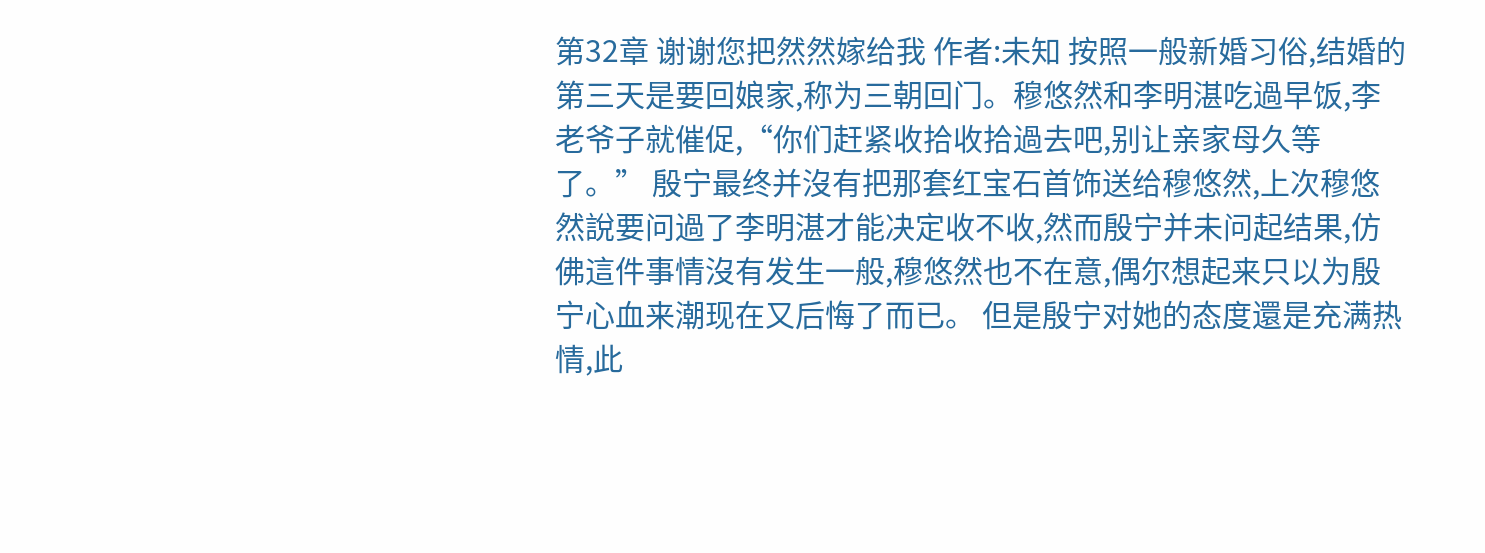第32章 谢谢您把然然嫁给我 作者:未知 按照一般新婚习俗,结婚的第三天是要回娘家,称为三朝回门。穆悠然和李明湛吃過早饭,李老爷子就催促,“你们赶紧收拾收拾過去吧,别让亲家母久等了。” 殷宁最终并沒有把那套红宝石首饰送给穆悠然,上次穆悠然說要问過了李明湛才能决定收不收,然而殷宁并未问起结果,仿佛這件事情沒有发生一般,穆悠然也不在意,偶尔想起来只以为殷宁心血来潮现在又后悔了而已。 但是殷宁对她的态度還是充满热情,此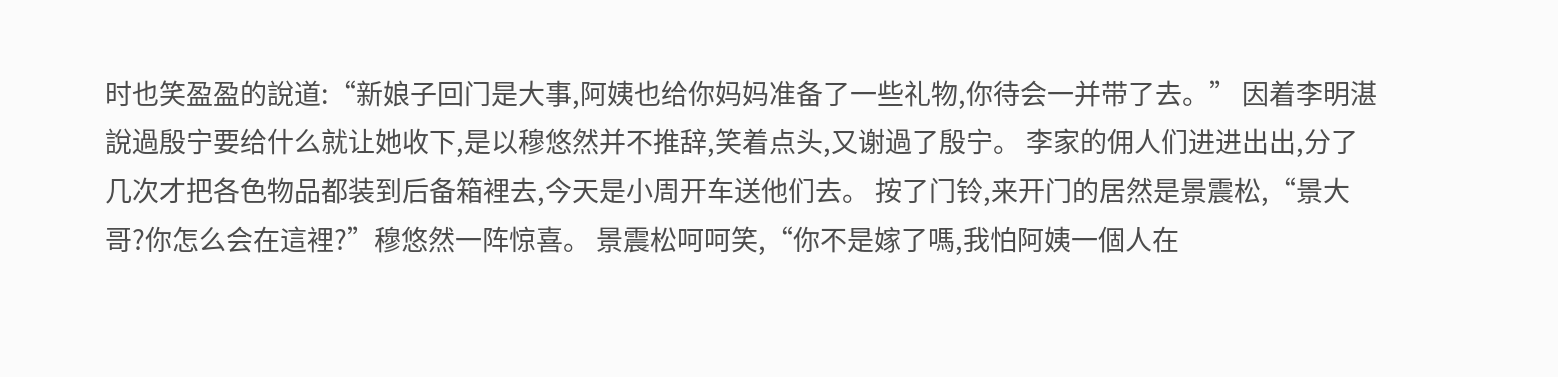时也笑盈盈的說道:“新娘子回门是大事,阿姨也给你妈妈准备了一些礼物,你待会一并带了去。” 因着李明湛說過殷宁要给什么就让她收下,是以穆悠然并不推辞,笑着点头,又谢過了殷宁。 李家的佣人们进进出出,分了几次才把各色物品都装到后备箱裡去,今天是小周开车送他们去。 按了门铃,来开门的居然是景震松,“景大哥?你怎么会在這裡?”穆悠然一阵惊喜。 景震松呵呵笑,“你不是嫁了嗎,我怕阿姨一個人在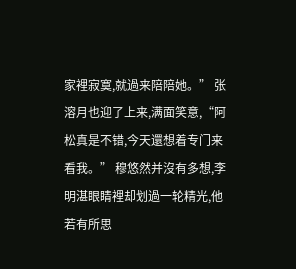家裡寂寞,就過来陪陪她。” 张溶月也迎了上来,满面笑意,“阿松真是不错,今天還想着专门来看我。” 穆悠然并沒有多想,李明湛眼睛裡却划過一轮精光,他若有所思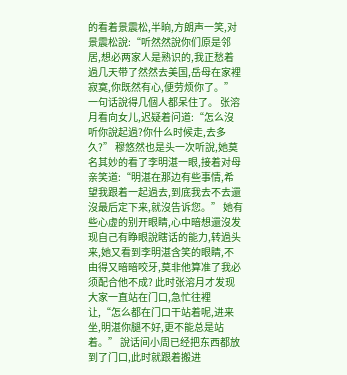的看着景震松,半晌,方朗声一笑,对景震松說:“听然然說你们原是邻居,想必两家人是熟识的,我正愁着過几天带了然然去美国,岳母在家裡寂寞,你既然有心,便劳烦你了。” 一句话說得几個人都呆住了。 张溶月看向女儿,迟疑着问道:“怎么沒听你說起過?你什么时候走,去多久?” 穆悠然也是头一次听說,她莫名其妙的看了李明湛一眼,接着对母亲笑道:“明湛在那边有些事情,希望我跟着一起過去,到底我去不去還沒最后定下来,就沒告诉您。” 她有些心虚的别开眼睛,心中暗想還沒发现自己有睁眼說瞎话的能力,转過头来,她又看到李明湛含笑的眼睛,不由得又暗暗咬牙,莫非他算准了我必须配合他不成? 此时张溶月才发现大家一直站在门口,急忙往裡让,“怎么都在门口干站着呢,进来坐,明湛你腿不好,更不能总是站着。” 說话间小周已经把东西都放到了门口,此时就跟着搬进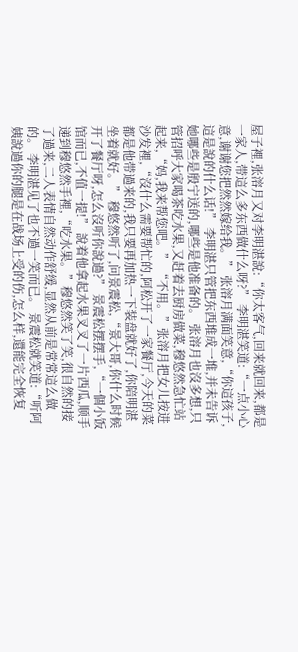屋子裡,张溶月又对李明湛說:“你太客气,回来就回来,都是一家人,带這么多东西做什么呀?” 李明湛笑道:“一点小心意,谢谢您把然然嫁给我。” 张溶月满面笑意,“你這孩子,這是說的什么话!” 李明湛只管把东西堆成一堆,并未告诉她哪些是殷宁送的,哪些是他准备的。 张溶月也沒多想,只管招呼大家喝茶吃水果,又赶着去厨房做菜,穆悠然急忙站起来,“妈,我来帮您吧。” “不用。”张溶月把女儿按进沙发裡,“沒什么需要帮忙的,阿松开了一家餐厅,今天的菜都是他带過来的,我只要再加热一下装盘就好了,你陪明湛坐着就好。” 穆悠然听了,问景震松,“景大哥,你什么时候开了餐厅呀,怎么沒听你說過?” 景震松摆摆手,“一個小饭馆而已,不值一提!” 說着他拿起水果叉叉了一片西瓜,顺手递到穆悠然手裡,“吃水果。”穆悠然笑了笑,很自然的接了過来,二人表情自然动作舒缓,显然从前是常常這么做的。 李明湛见了也不過一笑而已。 景震松就笑道:“听阿姨說過你的腿是在战场上受的伤,怎么样,還能完全恢复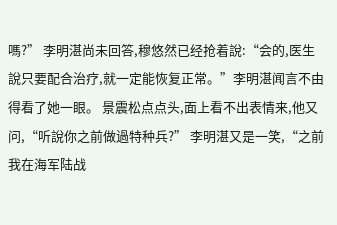嗎?” 李明湛尚未回答,穆悠然已经抢着說:“会的,医生說只要配合治疗,就一定能恢复正常。”李明湛闻言不由得看了她一眼。 景震松点点头,面上看不出表情来,他又问,“听說你之前做過特种兵?” 李明湛又是一笑,“之前我在海军陆战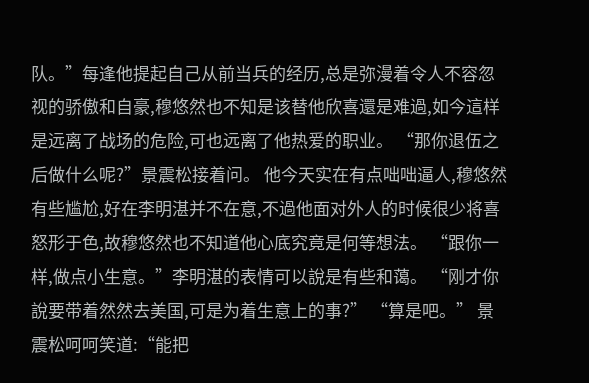队。”每逢他提起自己从前当兵的经历,总是弥漫着令人不容忽视的骄傲和自豪,穆悠然也不知是该替他欣喜還是难過,如今這样是远离了战场的危险,可也远离了他热爱的职业。 “那你退伍之后做什么呢?”景震松接着问。 他今天实在有点咄咄逼人,穆悠然有些尴尬,好在李明湛并不在意,不過他面对外人的时候很少将喜怒形于色,故穆悠然也不知道他心底究竟是何等想法。 “跟你一样,做点小生意。”李明湛的表情可以說是有些和蔼。 “刚才你說要带着然然去美国,可是为着生意上的事?” “算是吧。” 景震松呵呵笑道:“能把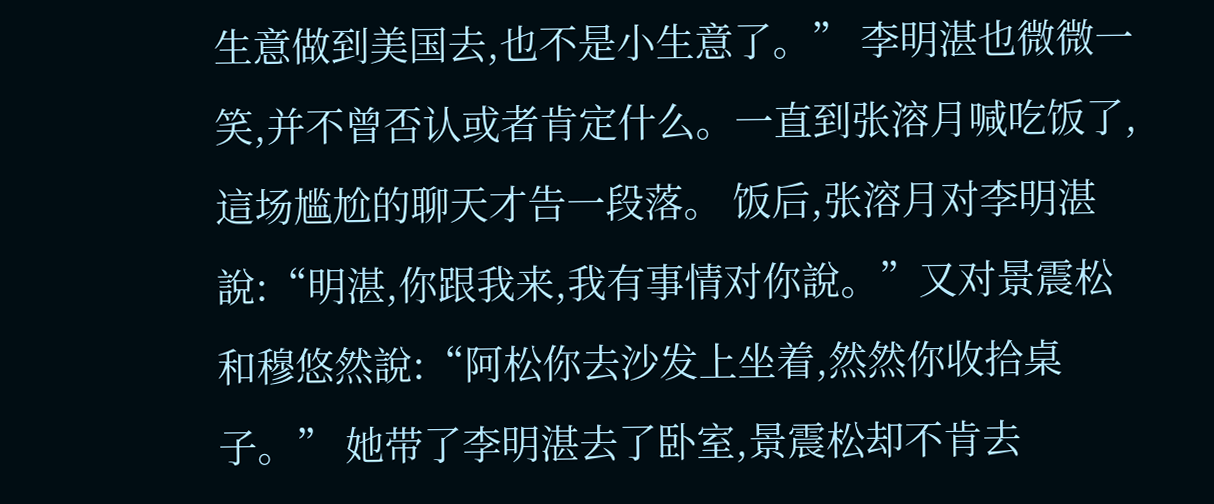生意做到美国去,也不是小生意了。” 李明湛也微微一笑,并不曾否认或者肯定什么。一直到张溶月喊吃饭了,這场尴尬的聊天才告一段落。 饭后,张溶月对李明湛說:“明湛,你跟我来,我有事情对你說。”又对景震松和穆悠然說:“阿松你去沙发上坐着,然然你收拾桌子。” 她带了李明湛去了卧室,景震松却不肯去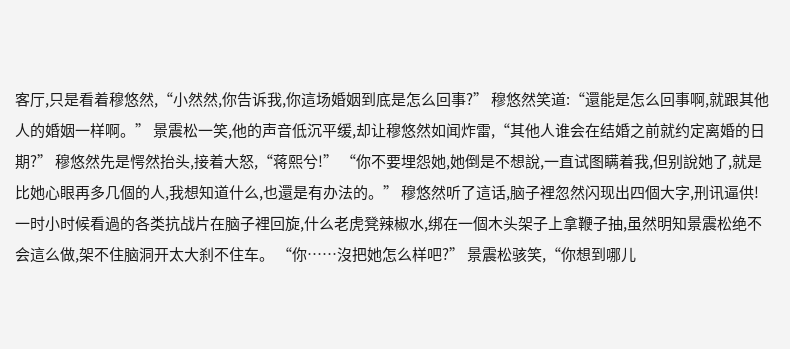客厅,只是看着穆悠然,“小然然,你告诉我,你這场婚姻到底是怎么回事?” 穆悠然笑道:“還能是怎么回事啊,就跟其他人的婚姻一样啊。” 景震松一笑,他的声音低沉平缓,却让穆悠然如闻炸雷,“其他人谁会在结婚之前就约定离婚的日期?” 穆悠然先是愕然抬头,接着大怒,“蒋熙兮!” “你不要埋怨她,她倒是不想說,一直试图瞒着我,但别說她了,就是比她心眼再多几個的人,我想知道什么,也還是有办法的。” 穆悠然听了這话,脑子裡忽然闪现出四個大字,刑讯逼供!一时小时候看過的各类抗战片在脑子裡回旋,什么老虎凳辣椒水,绑在一個木头架子上拿鞭子抽,虽然明知景震松绝不会這么做,架不住脑洞开太大刹不住车。 “你……沒把她怎么样吧?” 景震松骇笑,“你想到哪儿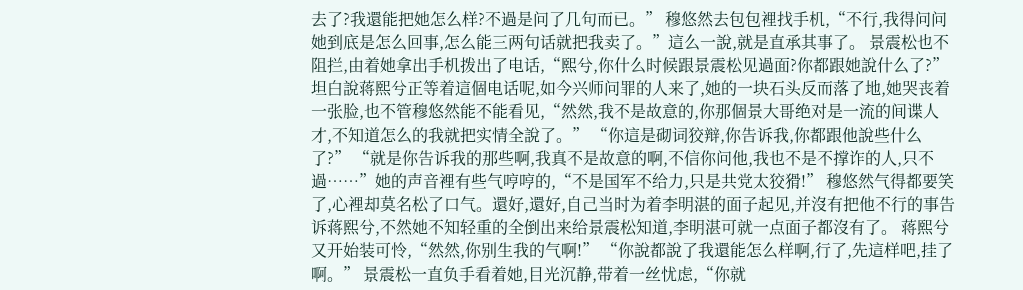去了?我還能把她怎么样?不過是问了几句而已。” 穆悠然去包包裡找手机,“不行,我得问问她到底是怎么回事,怎么能三两句话就把我卖了。”這么一說,就是直承其事了。 景震松也不阻拦,由着她拿出手机拨出了电话,“熙兮,你什么时候跟景震松见過面?你都跟她說什么了?” 坦白說蒋熙兮正等着這個电话呢,如今兴师问罪的人来了,她的一块石头反而落了地,她哭丧着一张脸,也不管穆悠然能不能看见,“然然,我不是故意的,你那個景大哥绝对是一流的间谍人才,不知道怎么的我就把实情全說了。” “你這是砌词狡辩,你告诉我,你都跟他說些什么了?” “就是你告诉我的那些啊,我真不是故意的啊,不信你问他,我也不是不撑诈的人,只不過……”她的声音裡有些气哼哼的,“不是国军不给力,只是共党太狡猾!” 穆悠然气得都要笑了,心裡却莫名松了口气。還好,還好,自己当时为着李明湛的面子起见,并沒有把他不行的事告诉蒋熙兮,不然她不知轻重的全倒出来给景震松知道,李明湛可就一点面子都沒有了。 蒋熙兮又开始装可怜,“然然,你别生我的气啊!” “你說都說了我還能怎么样啊,行了,先這样吧,挂了啊。” 景震松一直负手看着她,目光沉静,带着一丝忧虑,“你就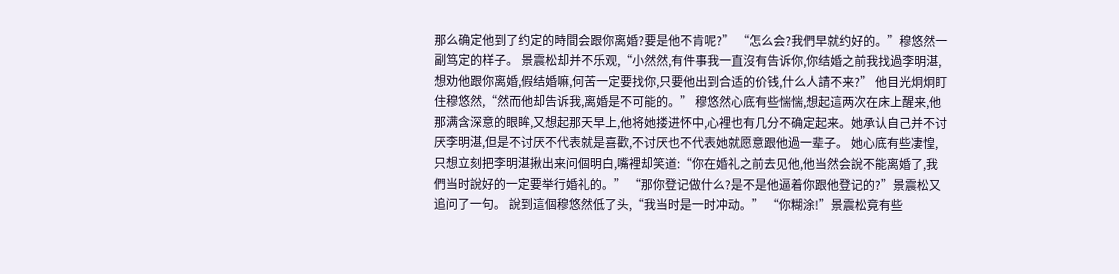那么确定他到了约定的時間会跟你离婚?要是他不肯呢?” “怎么会?我們早就约好的。”穆悠然一副笃定的样子。 景震松却并不乐观,“小然然,有件事我一直沒有告诉你,你结婚之前我找過李明湛,想劝他跟你离婚,假结婚嘛,何苦一定要找你,只要他出到合适的价钱,什么人請不来?” 他目光炯炯盯住穆悠然,“然而他却告诉我,离婚是不可能的。” 穆悠然心底有些惴惴,想起這两次在床上醒来,他那满含深意的眼眸,又想起那天早上,他将她搂进怀中,心裡也有几分不确定起来。她承认自己并不讨厌李明湛,但是不讨厌不代表就是喜歡,不讨厌也不代表她就愿意跟他過一辈子。 她心底有些凄惶,只想立刻把李明湛揪出来问個明白,嘴裡却笑道:“你在婚礼之前去见他,他当然会說不能离婚了,我們当时說好的一定要举行婚礼的。” “那你登记做什么?是不是他逼着你跟他登记的?”景震松又追问了一句。 說到這個穆悠然低了头,“我当时是一时冲动。” “你糊涂!”景震松竟有些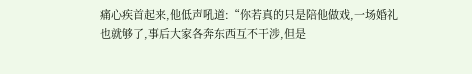痛心疾首起来,他低声吼道:“你若真的只是陪他做戏,一场婚礼也就够了,事后大家各奔东西互不干涉,但是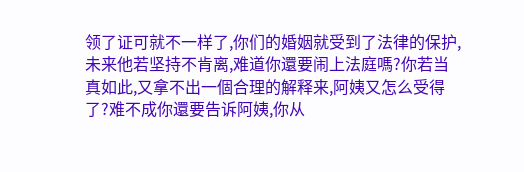领了证可就不一样了,你们的婚姻就受到了法律的保护,未来他若坚持不肯离,难道你還要闹上法庭嗎?你若当真如此,又拿不出一個合理的解释来,阿姨又怎么受得了?难不成你還要告诉阿姨,你从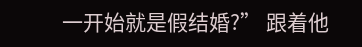一开始就是假结婚?” 跟着他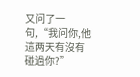又问了一句,“我问你,他這两天有沒有碰過你?”